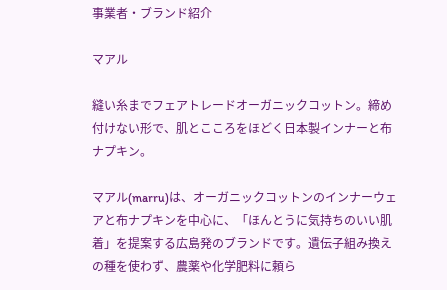事業者・ブランド紹介

マアル

縫い糸までフェアトレードオーガニックコットン。締め付けない形で、肌とこころをほどく日本製インナーと布ナプキン。

マアル(marru)は、オーガニックコットンのインナーウェアと布ナプキンを中心に、「ほんとうに気持ちのいい肌着」を提案する広島発のブランドです。遺伝子組み換えの種を使わず、農薬や化学肥料に頼ら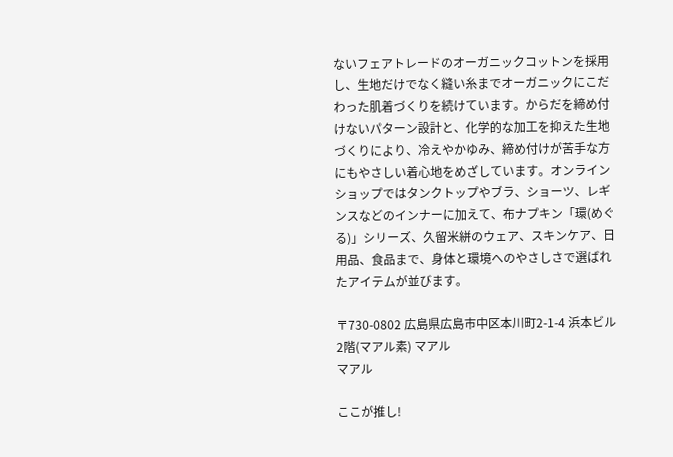ないフェアトレードのオーガニックコットンを採用し、生地だけでなく縫い糸までオーガニックにこだわった肌着づくりを続けています。からだを締め付けないパターン設計と、化学的な加工を抑えた生地づくりにより、冷えやかゆみ、締め付けが苦手な方にもやさしい着心地をめざしています。オンラインショップではタンクトップやブラ、ショーツ、レギンスなどのインナーに加えて、布ナプキン「環(めぐる)」シリーズ、久留米絣のウェア、スキンケア、日用品、食品まで、身体と環境へのやさしさで選ばれたアイテムが並びます。

〒730-0802 広島県広島市中区本川町2-1-4 浜本ビル2階(マアル素) マアル
マアル

ここが推し!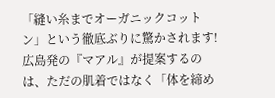「縫い糸までオーガニックコットン」という徹底ぶりに驚かされます!広島発の『マアル』が提案するのは、ただの肌着ではなく「体を締め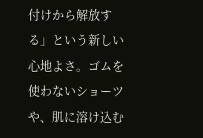付けから解放する」という新しい心地よさ。ゴムを使わないショーツや、肌に溶け込む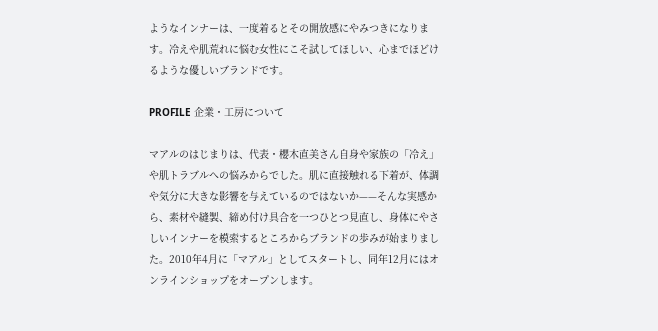ようなインナーは、一度着るとその開放感にやみつきになります。冷えや肌荒れに悩む女性にこそ試してほしい、心までほどけるような優しいブランドです。

PROFILE 企業・工房について

マアルのはじまりは、代表・櫻木直美さん自身や家族の「冷え」や肌トラブルへの悩みからでした。肌に直接触れる下着が、体調や気分に大きな影響を与えているのではないか——そんな実感から、素材や縫製、締め付け具合を一つひとつ見直し、身体にやさしいインナーを模索するところからブランドの歩みが始まりました。2010年4月に「マアル」としてスタートし、同年12月にはオンラインショップをオープンします。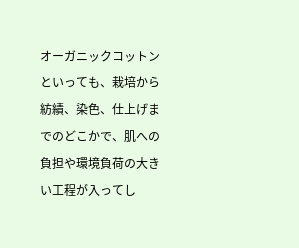オーガニックコットンといっても、栽培から紡績、染色、仕上げまでのどこかで、肌への負担や環境負荷の大きい工程が入ってし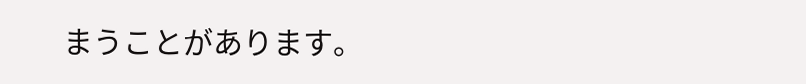まうことがあります。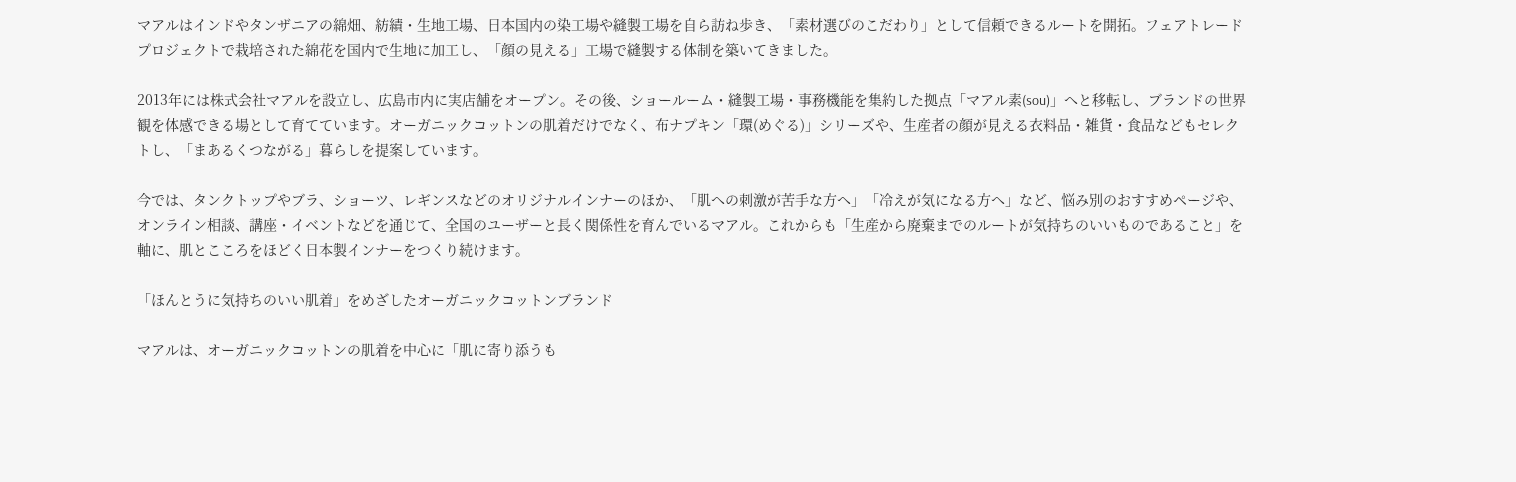マアルはインドやタンザニアの綿畑、紡績・生地工場、日本国内の染工場や縫製工場を自ら訪ね歩き、「素材選びのこだわり」として信頼できるルートを開拓。フェアトレードプロジェクトで栽培された綿花を国内で生地に加工し、「顔の見える」工場で縫製する体制を築いてきました。

2013年には株式会社マアルを設立し、広島市内に実店舗をオープン。その後、ショールーム・縫製工場・事務機能を集約した拠点「マアル素(sou)」へと移転し、ブランドの世界観を体感できる場として育てています。オーガニックコットンの肌着だけでなく、布ナプキン「環(めぐる)」シリーズや、生産者の顔が見える衣料品・雑貨・食品などもセレクトし、「まあるくつながる」暮らしを提案しています。

今では、タンクトップやブラ、ショーツ、レギンスなどのオリジナルインナーのほか、「肌への刺激が苦手な方へ」「冷えが気になる方へ」など、悩み別のおすすめページや、オンライン相談、講座・イベントなどを通じて、全国のユーザーと長く関係性を育んでいるマアル。これからも「生産から廃棄までのルートが気持ちのいいものであること」を軸に、肌とこころをほどく日本製インナーをつくり続けます。

「ほんとうに気持ちのいい肌着」をめざしたオーガニックコットンブランド

マアルは、オーガニックコットンの肌着を中心に「肌に寄り添うも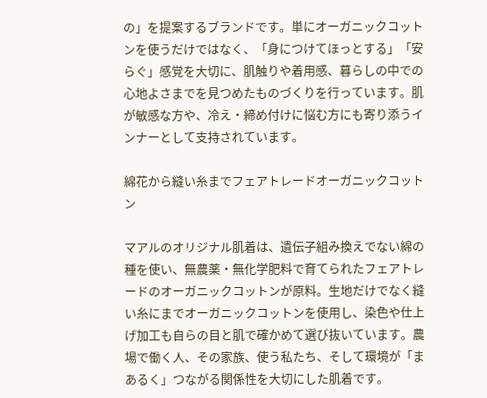の」を提案するブランドです。単にオーガニックコットンを使うだけではなく、「身につけてほっとする」「安らぐ」感覚を大切に、肌触りや着用感、暮らしの中での心地よさまでを見つめたものづくりを行っています。肌が敏感な方や、冷え・締め付けに悩む方にも寄り添うインナーとして支持されています。

綿花から縫い糸までフェアトレードオーガニックコットン

マアルのオリジナル肌着は、遺伝子組み換えでない綿の種を使い、無農薬・無化学肥料で育てられたフェアトレードのオーガニックコットンが原料。生地だけでなく縫い糸にまでオーガニックコットンを使用し、染色や仕上げ加工も自らの目と肌で確かめて選び抜いています。農場で働く人、その家族、使う私たち、そして環境が「まあるく」つながる関係性を大切にした肌着です。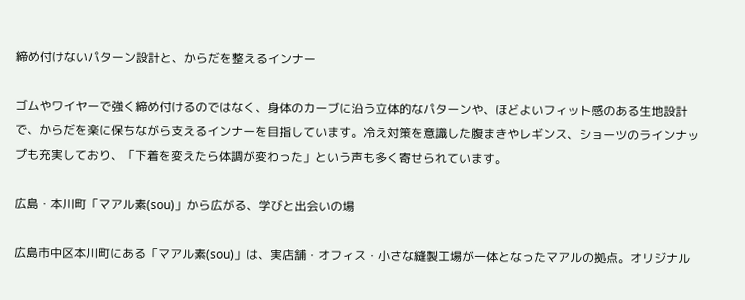締め付けないパターン設計と、からだを整えるインナー

ゴムやワイヤーで強く締め付けるのではなく、身体のカーブに沿う立体的なパターンや、ほどよいフィット感のある生地設計で、からだを楽に保ちながら支えるインナーを目指しています。冷え対策を意識した腹まきやレギンス、ショーツのラインナップも充実しており、「下着を変えたら体調が変わった」という声も多く寄せられています。

広島・本川町「マアル素(sou)」から広がる、学びと出会いの場

広島市中区本川町にある「マアル素(sou)」は、実店舗・オフィス・小さな縫製工場が一体となったマアルの拠点。オリジナル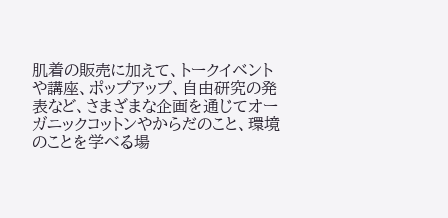肌着の販売に加えて、トークイベントや講座、ポップアップ、自由研究の発表など、さまざまな企画を通じてオーガニックコットンやからだのこと、環境のことを学べる場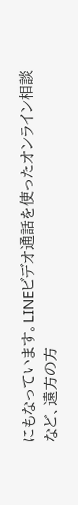にもなっています。LINEビデオ通話を使ったオンライン相談など、遠方の方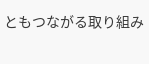ともつながる取り組み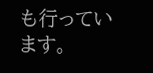も行っています。